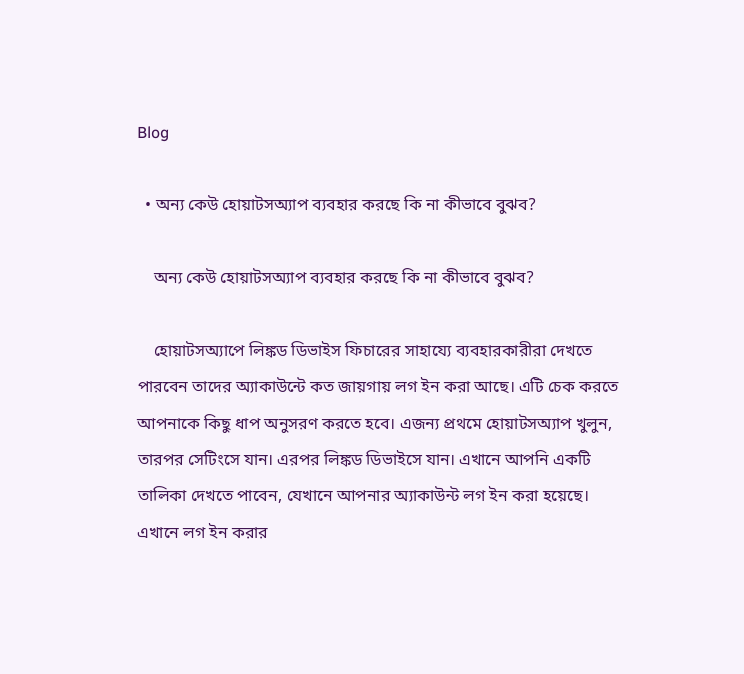Blog

  • অন্য কেউ হোয়াটসঅ্যাপ ব্যবহার করছে কি না কীভাবে বুঝব?

    অন্য কেউ হোয়াটসঅ্যাপ ব্যবহার করছে কি না কীভাবে বুঝব?

    হোয়াটসঅ্যাপে লিঙ্কড ডিভাইস ফিচারের সাহায্যে ব্যবহারকারীরা দেখতে পারবেন তাদের অ্যাকাউন্টে কত জায়গায় লগ ইন করা আছে। এটি চেক করতে আপনাকে কিছু ধাপ অনুসরণ করতে হবে। এজন্য প্রথমে হোয়াটসঅ্যাপ খুলুন, তারপর সেটিংসে যান। এরপর লিঙ্কড ডিভাইসে যান। এখানে আপনি একটি তালিকা দেখতে পাবেন, যেখানে আপনার অ্যাকাউন্ট লগ ইন করা হয়েছে। এখানে লগ ইন করার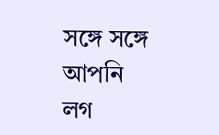সঙ্গে সঙ্গে আপনি লগ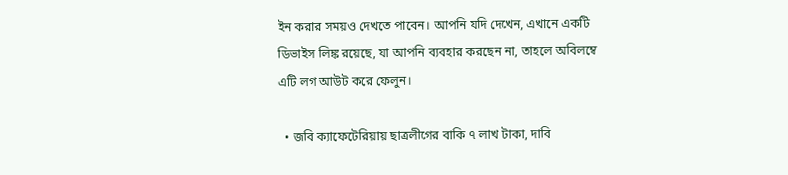ইন করার সময়ও দেখতে পাবেন। আপনি যদি দেখেন, এখানে একটি ডিভাইস লিঙ্ক রয়েছে, যা আপনি ব্যবহার করছেন না, তাহলে অবিলম্বে এটি লগ আউট করে ফেলুন।

  • জবি ক্যাফেটেরিয়ায় ছাত্রলীগের বাকি ৭ লাখ টাকা, দাবি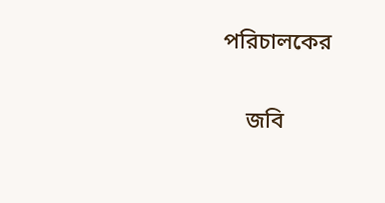পরিচালকের

    জবি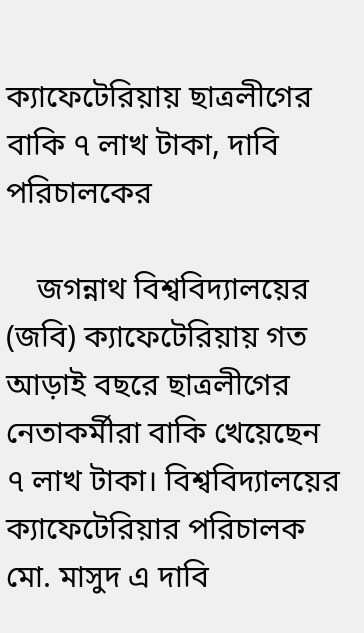ক্যাফেটেরিয়ায় ছাত্রলীগের বাকি ৭ লাখ টাকা, দাবি পরিচালকের

    জগন্নাথ বিশ্ববিদ্যালয়ের (জবি) ক্যাফেটেরিয়ায় গত আড়াই বছরে ছাত্রলীগের নেতাকর্মীরা বাকি খেয়েছেন ৭ লাখ টাকা। বিশ্ববিদ্যালয়ের ক্যাফেটেরিয়ার পরিচালক মো. মাসুদ এ দাবি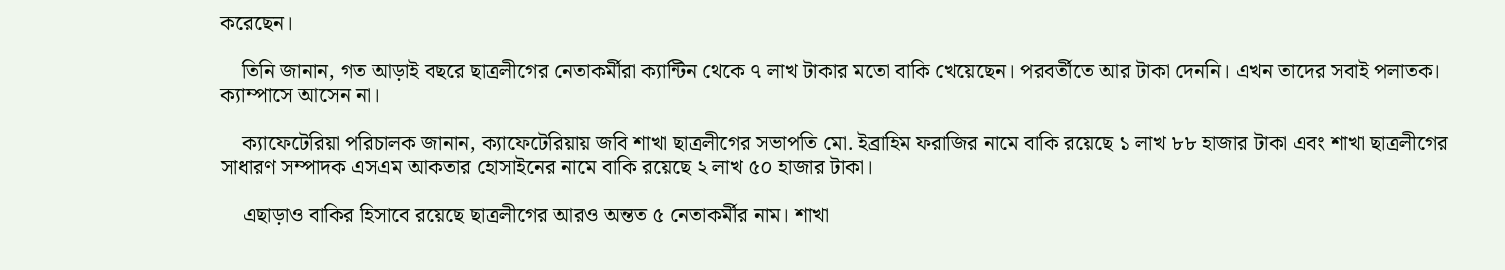করেছেন।

    তিনি জানান, গত আড়াই বছরে ছাত্রলীগের নেতাকর্মীরা ক্যান্টিন থেকে ৭ লাখ টাকার মতো বাকি খেয়েছেন। পরবর্তীতে আর টাকা দেননি। এখন তাদের সবাই পলাতক। ক্যাম্পাসে আসেন না।

    ক্যাফেটেরিয়া পরিচালক জানান, ক্যাফেটেরিয়ায় জবি শাখা ছাত্রলীগের সভাপতি মো. ইব্রাহিম ফরাজির নামে বাকি রয়েছে ১ লাখ ৮৮ হাজার টাকা এবং শাখা ছাত্রলীগের সাধারণ সম্পাদক এসএম আকতার হোসাইনের নামে বাকি রয়েছে ২ লাখ ৫০ হাজার টাকা।

    এছাড়াও বাকির হিসাবে রয়েছে ছাত্রলীগের আরও অন্তত ৫ নেতাকর্মীর নাম। শাখা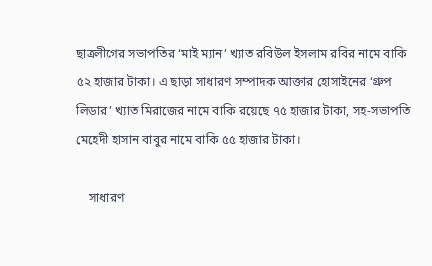ছাত্রলীগের সভাপতির ‘মাই ম্যান’ খ্যাত রবিউল ইসলাম রবির নামে বাকি ৫২ হাজার টাকা। এ ছাড়া সাধারণ সম্পাদক আক্তার হোসাইনের ‘গ্রুপ লিডার’ খ্যাত মিরাজের নামে বাকি রয়েছে ৭৫ হাজার টাকা, সহ-সভাপতি মেহেদী হাসান বাবুর নামে বাকি ৫৫ হাজার টাকা।

    সাধারণ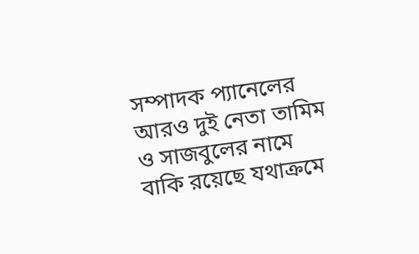সম্পাদক প্যানেলের আরও দুই নেতা তামিম ও সাজবুলের নামে বাকি রয়েছে যথাক্রমে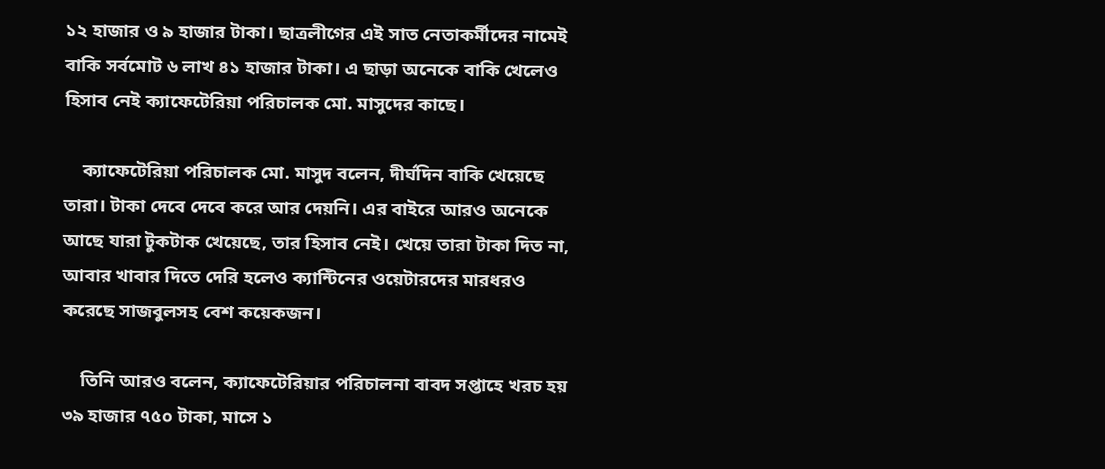১২ হাজার ও ৯ হাজার টাকা। ছাত্রলীগের এই সাত নেতাকর্মীদের নামেই বাকি সর্বমোট ৬ লাখ ৪১ হাজার টাকা। এ ছাড়া অনেকে বাকি খেলেও হিসাব নেই ক্যাফেটেরিয়া পরিচালক মো. মাসুদের কাছে।

    ক্যাফেটেরিয়া পরিচালক মো. মাসুদ বলেন, দীর্ঘদিন বাকি খেয়েছে তারা। টাকা দেবে দেবে করে আর দেয়নি। এর বাইরে আরও অনেকে আছে যারা টুকটাক খেয়েছে, তার হিসাব নেই। খেয়ে তারা টাকা দিত না, আবার খাবার দিতে দেরি হলেও ক্যান্টিনের ওয়েটারদের মারধরও করেছে সাজবুলসহ বেশ কয়েকজন।

    তিনি আরও বলেন, ক্যাফেটেরিয়ার পরিচালনা বাবদ সপ্তাহে খরচ হয় ৩৯ হাজার ৭৫০ টাকা, মাসে ১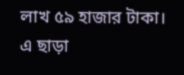লাখ ৫৯ হাজার টাকা। এ ছাড়া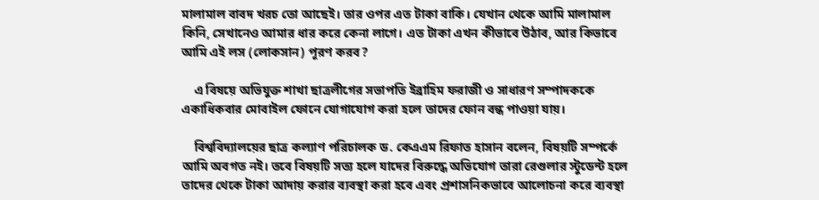মালামাল বাবদ খরচ তো আছেই। তার ওপর এত টাকা বাকি। যেখান থেকে আমি মালামাল কিনি, সেখানেও আমার ধার করে কেনা লাগে। এত টাকা এখন কীভাবে উঠাব, আর কিভাবে আমি এই লস (লোকসান) পূরণ করব?

    এ বিষয়ে অভিযুক্ত শাখা ছাত্রলীগের সভাপতি ইব্রাহিম ফরাজী ও সাধারণ সম্পাদককে একাধিকবার মোবাইল ফোনে যোগাযোগ করা হলে তাদের ফোন বন্ধ পাওয়া যায়।

    বিশ্ববিদ্যালয়ের ছাত্র কল্যাণ পরিচালক ড. কেএএম রিফাত হাসান বলেন, বিষয়টি সম্পর্কে আমি অবগত নই। তবে বিষয়টি সত্য হলে যাদের বিরুদ্ধে অভিযোগ তারা রেগুলার স্টুডেন্ট হলে তাদের থেকে টাকা আদায় করার ব্যবস্থা করা হবে এবং প্রশাসনিকভাবে আলোচনা করে ব্যবস্থা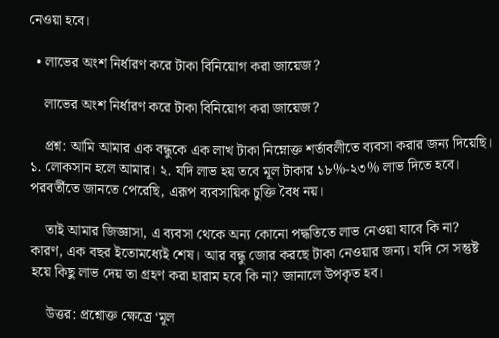নেওয়া হবে।

  • লাভের অংশ নির্ধারণ করে টাকা বিনিয়োগ করা জায়েজ?

    লাভের অংশ নির্ধারণ করে টাকা বিনিয়োগ করা জায়েজ?

    প্রশ্ন: আমি আমার এক বন্ধুকে এক লাখ টাকা নিম্নোক্ত শর্তাবলীতে ব্যবসা করার জন্য দিয়েছি। ১. লোকসান হলে আমার। ২. যদি লাভ হয় তবে মূল টাকার ১৮%-২৩% লাভ দিতে হবে। পরবর্তীতে জানতে পেরেছি, এরূপ ব্যবসায়িক চুক্তি বৈধ নয়।

    তাই আমার জিজ্ঞাসা, এ ব্যবসা থেকে অন্য কোনো পদ্ধতিতে লাভ নেওয়া যাবে কি না? কারণ, এক বছর ইতোমধ্যেই শেষ। আর বন্ধু জোর করছে টাকা নেওয়ার জন্য। যদি সে সন্তুষ্ট হয়ে কিছু লাভ দেয় তা গ্রহণ করা হারাম হবে কি না? জানালে উপকৃত হব।

    উত্তর: প্রশ্নোক্ত ক্ষেত্রে ‘মূল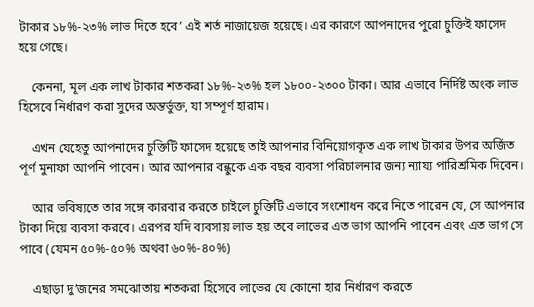টাকার ১৮%-২৩% লাভ দিতে হবে’ এই শর্ত নাজায়েজ হয়েছে। এর কারণে আপনাদের পুরো চুক্তিই ফাসেদ হয়ে গেছে।

    কেননা, মূল এক লাখ টাকার শতকরা ১৮%-২৩% হল ১৮০০-২৩০০ টাকা। আর এভাবে নির্দিষ্ট অংক লাভ হিসেবে নির্ধারণ করা সুদের অন্তর্ভুক্ত, যা সম্পূর্ণ হারাম।

    এখন যেহেতু আপনাদের চুক্তিটি ফাসেদ হয়েছে তাই আপনার বিনিয়োগকৃত এক লাখ টাকার উপর অর্জিত পূর্ণ মুনাফা আপনি পাবেন। আর আপনার বন্ধুকে এক বছর ব্যবসা পরিচালনার জন্য ন্যায্য পারিশ্রমিক দিবেন।

    আর ভবিষ্যতে তার সঙ্গে কারবার করতে চাইলে চুক্তিটি এভাবে সংশোধন করে নিতে পারেন যে, সে আপনার টাকা দিয়ে ব্যবসা করবে। এরপর যদি ব্যবসায় লাভ হয় তবে লাভের এত ভাগ আপনি পাবেন এবং এত ভাগ সে পাবে (যেমন ৫০%-৫০% অথবা ৬০%-৪০%)

    এছাড়া দু’জনের সমঝোতায় শতকরা হিসেবে লাভের যে কোনো হার নির্ধারণ করতে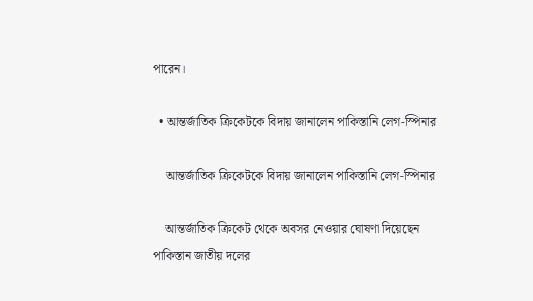পারেন।

  • আন্তর্জাতিক ক্রিকেটকে বিদায় জানালেন পাকিস্তানি লেগ-স্পিনার

    আন্তর্জাতিক ক্রিকেটকে বিদায় জানালেন পাকিস্তানি লেগ-স্পিনার

    আন্তর্জাতিক ক্রিকেট থেকে অবসর নেওয়ার ঘোষণা দিয়েছেন পাকিস্তান জাতীয় দলের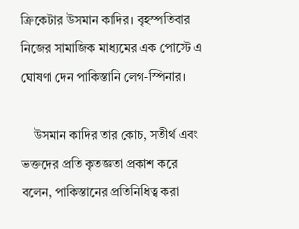ক্রিকেটার উসমান কাদির। বৃহস্পতিবার নিজের সামাজিক মাধ্যমের এক পোস্টে এ ঘোষণা দেন পাকিস্তানি লেগ-স্পিনার।

    উসমান কাদির তার কোচ, সতীর্থ এবং ভক্তদের প্রতি কৃতজ্ঞতা প্রকাশ করে বলেন, পাকিস্তানের প্রতিনিধিত্ব করা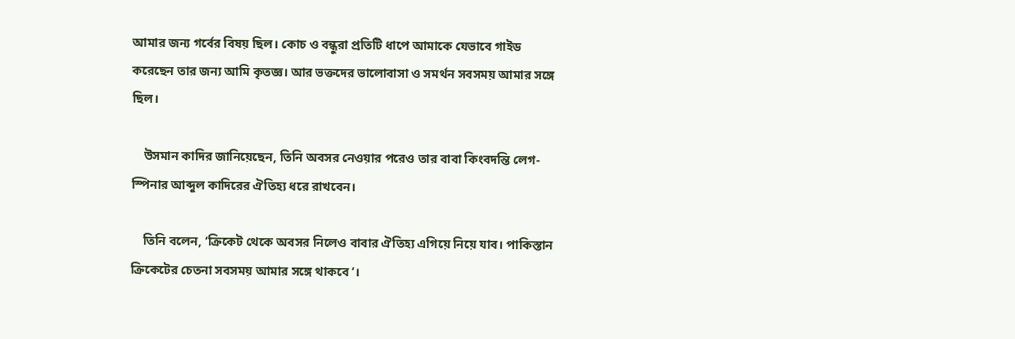আমার জন্য গর্বের বিষয় ছিল। কোচ ও বন্ধুরা প্রতিটি ধাপে আমাকে যেভাবে গাইড করেছেন তার জন্য আমি কৃতজ্ঞ। আর ভক্তদের ভালোবাসা ও সমর্থন সবসময় আমার সঙ্গে ছিল।

    উসমান কাদির জানিয়েছেন, তিনি অবসর নেওয়ার পরেও তার বাবা কিংবদন্তি লেগ-স্পিনার আব্দুল কাদিরের ঐতিহ্য ধরে রাখবেন।

    তিনি বলেন, ‘ক্রিকেট থেকে অবসর নিলেও বাবার ঐতিহ্য এগিয়ে নিয়ে যাব। পাকিস্তান ক্রিকেটের চেতনা সবসময় আমার সঙ্গে থাকবে’।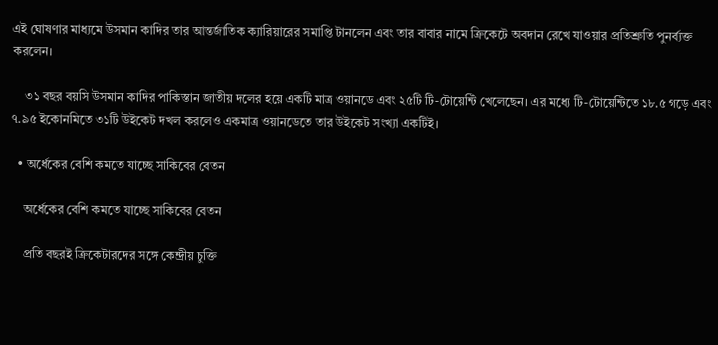এই ঘোষণার মাধ্যমে উসমান কাদির তার আন্তর্জাতিক ক্যারিয়ারের সমাপ্তি টানলেন এবং তার বাবার নামে ক্রিকেটে অবদান রেখে যাওয়ার প্রতিশ্রুতি পুনর্ব্যক্ত করলেন।

    ৩১ বছর বয়সি উসমান কাদির পাকিস্তান জাতীয় দলের হয়ে একটি মাত্র ওয়ানডে এবং ২৫টি টি-টোয়েন্টি খেলেছেন। এর মধ্যে টি-টোয়েন্টিতে ১৮.৫ গড়ে এবং ৭.৯৫ ইকোনমিতে ৩১টি উইকেট দখল করলেও একমাত্র ওয়ানডেতে তার উইকেট সংখ্যা একটিই।

  • অর্ধেকের বেশি কমতে যাচ্ছে সাকিবের বেতন

    অর্ধেকের বেশি কমতে যাচ্ছে সাকিবের বেতন

    প্রতি বছরই ক্রিকেটারদের সঙ্গে কেন্দ্রীয় চুক্তি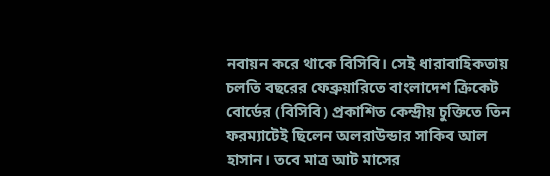নবায়ন করে থাকে বিসিবি। সেই ধারাবাহিকতায় চলতি বছরের ফেব্রুয়ারিতে বাংলাদেশ ক্রিকেট বোর্ডের (বিসিবি) প্রকাশিত কেন্দ্রীয় চুক্তিতে তিন ফরম্যাটেই ছিলেন অলরাউন্ডার সাকিব আল হাসান। তবে মাত্র আট মাসের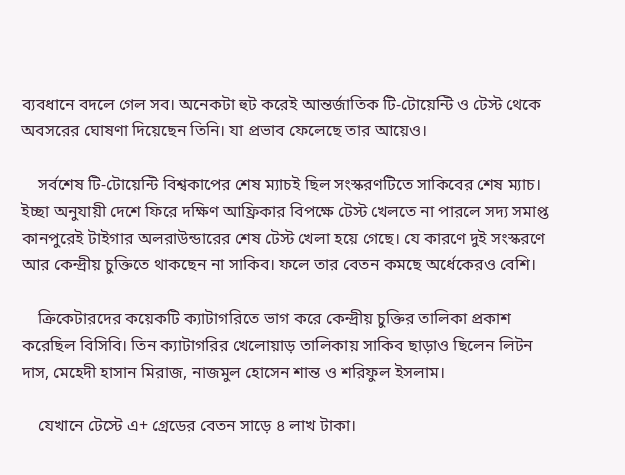ব্যবধানে বদলে গেল সব। অনেকটা হুট করেই আন্তর্জাতিক টি-টোয়েন্টি ও টেস্ট থেকে অবসরের ঘোষণা দিয়েছেন তিনি। যা প্রভাব ফেলেছে তার আয়েও।

    সর্বশেষ টি-টোয়েন্টি বিশ্বকাপের শেষ ম্যাচই ছিল সংস্করণটিতে সাকিবের শেষ ম্যাচ। ইচ্ছা অনুযায়ী দেশে ফিরে দক্ষিণ আফ্রিকার বিপক্ষে টেস্ট খেলতে না পারলে সদ্য সমাপ্ত কানপুরেই টাইগার অলরাউন্ডারের শেষ টেস্ট খেলা হয়ে গেছে। যে কারণে দুই সংস্করণে আর কেন্দ্রীয় চুক্তিতে থাকছেন না সাকিব। ফলে তার বেতন কমছে অর্ধেকেরও বেশি।

    ক্রিকেটারদের কয়েকটি ক্যাটাগরিতে ভাগ করে কেন্দ্রীয় চুক্তির তালিকা প্রকাশ করেছিল বিসিবি। তিন ক্যাটাগরির খেলোয়াড় তালিকায় সাকিব ছাড়াও ছিলেন লিটন দাস, মেহেদী হাসান মিরাজ, নাজমুল হোসেন শান্ত ও শরিফুল ইসলাম।

    যেখানে টেস্টে এ+ গ্রেডের বেতন সাড়ে ৪ লাখ টাকা।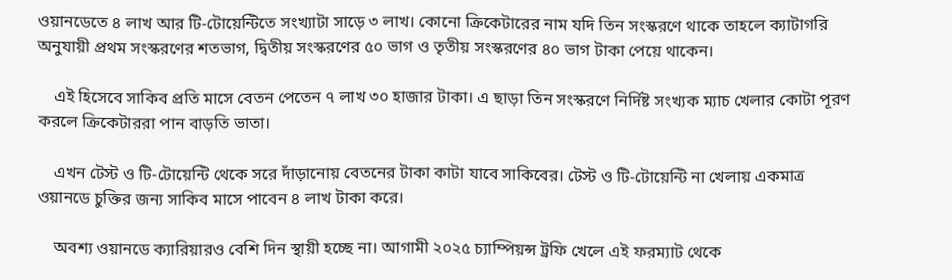ওয়ানডেতে ৪ লাখ আর টি-টোয়েন্টিতে সংখ্যাটা সাড়ে ৩ লাখ। কোনো ক্রিকেটারের নাম যদি তিন সংস্করণে থাকে তাহলে ক্যাটাগরি অনুযায়ী প্রথম সংস্করণের শতভাগ, দ্বিতীয় সংস্করণের ৫০ ভাগ ও তৃতীয় সংস্করণের ৪০ ভাগ টাকা পেয়ে থাকেন।

    এই হিসেবে সাকিব প্রতি মাসে বেতন পেতেন ৭ লাখ ৩০ হাজার টাকা। এ ছাড়া তিন সংস্করণে নির্দিষ্ট সংখ্যক ম্যাচ খেলার কোটা পূরণ করলে ক্রিকেটাররা পান বাড়তি ভাতা।

    এখন টেস্ট ও টি-টোয়েন্টি থেকে সরে দাঁড়ানোয় বেতনের টাকা কাটা যাবে সাকিবের। টেস্ট ও টি-টোয়েন্টি না খেলায় একমাত্র ওয়ানডে চুক্তির জন্য সাকিব মাসে পাবেন ৪ লাখ টাকা করে।

    অবশ্য ওয়ানডে ক্যারিয়ারও বেশি দিন স্থায়ী হচ্ছে না। আগামী ২০২৫ চ্যাম্পিয়ন্স ট্রফি খেলে এই ফরম্যাট থেকে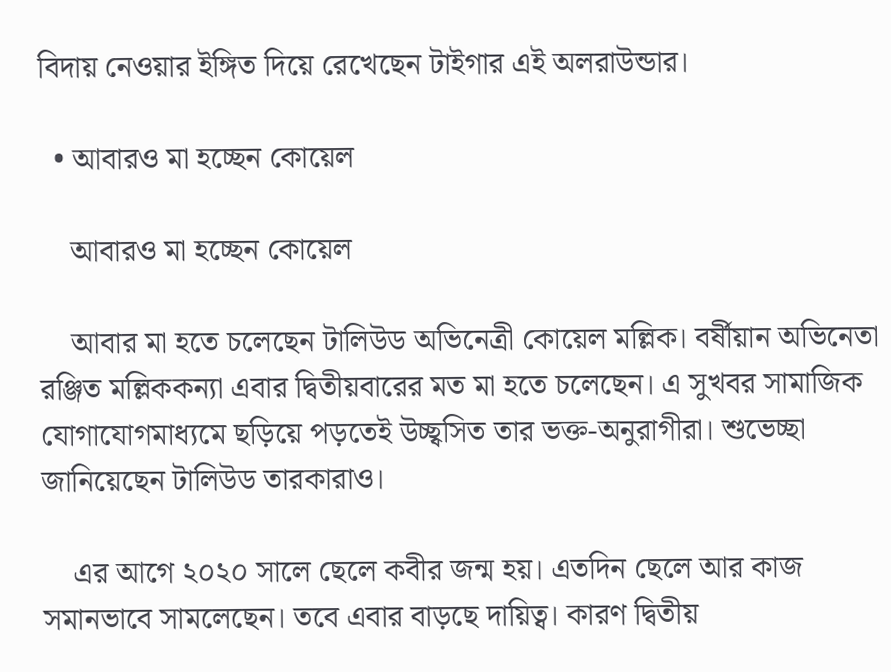বিদায় নেওয়ার ইঙ্গিত দিয়ে রেখেছেন টাইগার এই অলরাউন্ডার।

  • আবারও মা হচ্ছেন কোয়েল

    আবারও মা হচ্ছেন কোয়েল

    আবার মা হতে চলেছেন টালিউড অভিনেত্রী কোয়েল মল্লিক। বর্ষীয়ান অভিনেতা রঞ্জিত মল্লিককন্যা এবার দ্বিতীয়বারের মত মা হতে চলেছেন। এ সুখবর সামাজিক যোগাযোগমাধ্যমে ছড়িয়ে পড়তেই উচ্ছ্বসিত তার ভক্ত-অনুরাগীরা। শুভেচ্ছা জানিয়েছেন টালিউড তারকারাও।

    এর আগে ২০২০ সালে ছেলে কবীর জন্ম হয়। এতদিন ছেলে আর কাজ সমানভাবে সামলেছেন। তবে এবার বাড়ছে দায়িত্ব। কারণ দ্বিতীয়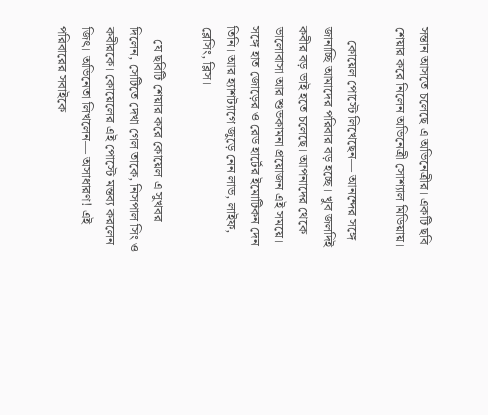সন্তান আসতে চলেছে এ অভিনেত্রীর। একটি ছবি শেয়ার করে নিলেন অভিনেত্রী সোশ্যাল মিডিয়ায়।

    কোয়েল পোস্টে লিখেছেন— আনন্দের সঙ্গে জানাচ্ছি আমাদের পরিবার বড় হচ্ছে। খুব জলদিই কবীর বড় ভাই হতে চলেছে। আপনাদের থেকে ভালোবাসা আর শুভকামনা প্রয়োজন এই সময়ে। সঙ্গে হাত জোড়ের ও রেড হার্টের ইমোটিকন দেন তিনি। আর হ্যাশট্যাগে জুড়ে নেন লাভ, লাইফ, ব্লেসিং, ব্লিস।

    যে ছবিটি শেয়ার করে কোয়েল এ সুখবর দিলেন, সেটিতে দেখা গেল তাকে, নিসপাল সিং ও কবীরকে। কোয়েলের এই পোস্টে মন্তব্য করলেন জিৎ। অভিনেতা লিখলেন— অসাধারণ! এই পরিবারের সবাইকে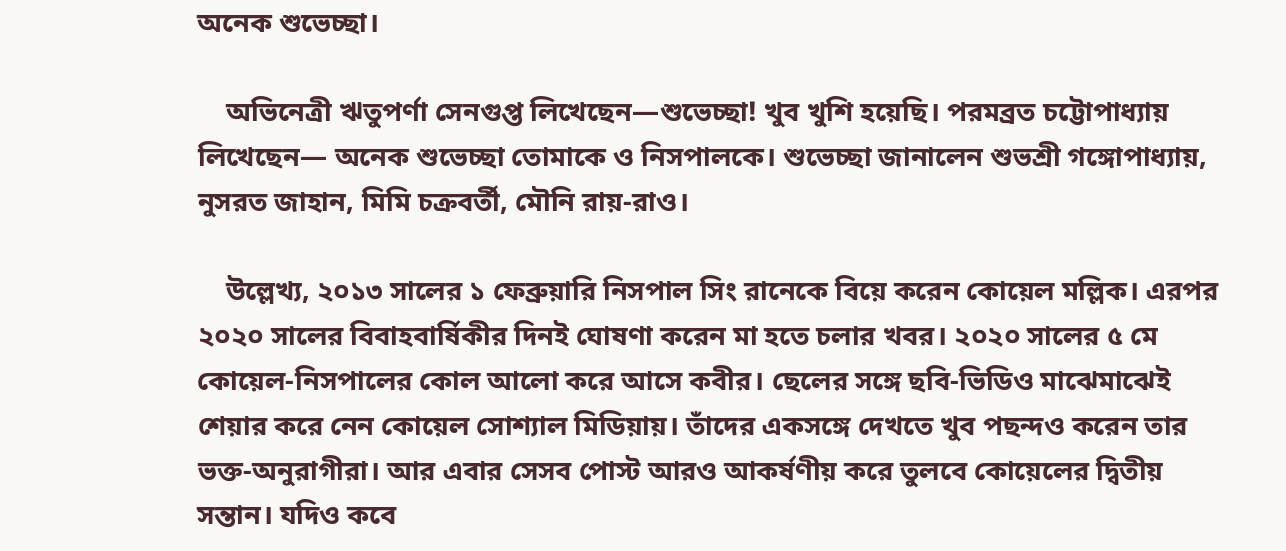অনেক শুভেচ্ছা।

    অভিনেত্রী ঋতুপর্ণা সেনগুপ্ত লিখেছেন—শুভেচ্ছা! খুব খুশি হয়েছি। পরমব্রত চট্টোপাধ্যায় লিখেছেন— অনেক শুভেচ্ছা তোমাকে ও নিসপালকে। শুভেচ্ছা জানালেন শুভশ্রী গঙ্গোপাধ্যায়, নুসরত জাহান, মিমি চক্রবর্তী, মৌনি রায়-রাও।

    উল্লেখ্য, ২০১৩ সালের ১ ফেব্রুয়ারি নিসপাল সিং রানেকে বিয়ে করেন কোয়েল মল্লিক। এরপর ২০২০ সালের বিবাহবার্ষিকীর দিনই ঘোষণা করেন মা হতে চলার খবর। ২০২০ সালের ৫ মে কোয়েল-নিসপালের কোল আলো করে আসে কবীর। ছেলের সঙ্গে ছবি-ভিডিও মাঝেমাঝেই শেয়ার করে নেন কোয়েল সোশ্যাল মিডিয়ায়। তাঁদের একসঙ্গে দেখতে খুব পছন্দও করেন তার ভক্ত-অনুরাগীরা। আর এবার সেসব পোস্ট আরও আকর্ষণীয় করে তুলবে কোয়েলের দ্বিতীয় সন্তান। যদিও কবে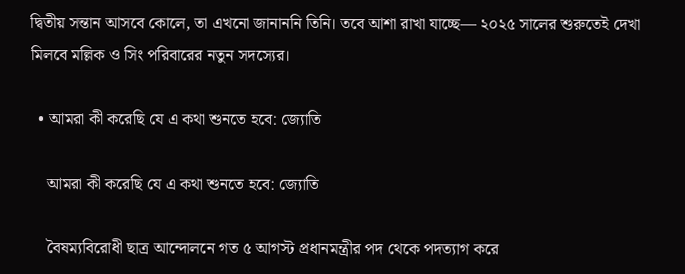দ্বিতীয় সন্তান আসবে কোলে, তা এখনো জানাননি তিনি। তবে আশা রাখা যাচ্ছে— ২০২৫ সালের শুরুতেই দেখা মিলবে মল্লিক ও সিং পরিবারের নতুন সদস্যের।

  • আমরা কী করেছি যে এ কথা শুনতে হবে: জ্যোতি

    আমরা কী করেছি যে এ কথা শুনতে হবে: জ্যোতি

    বৈষম্যবিরোধী ছাত্র আন্দোলনে গত ৫ আগস্ট প্রধানমন্ত্রীর পদ থেকে পদত্যাগ করে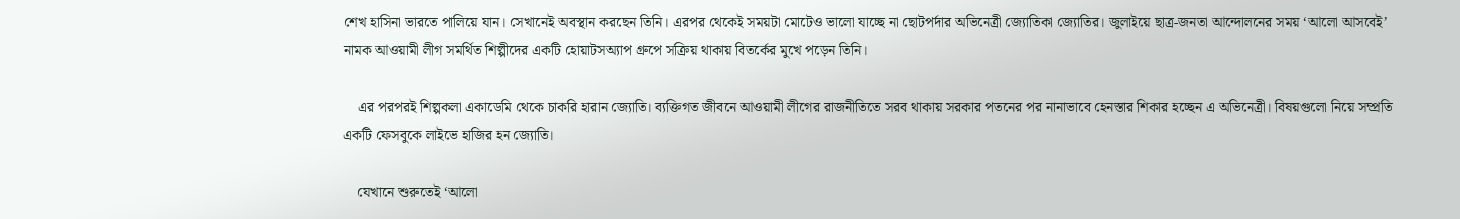শেখ হাসিনা ভারতে পালিয়ে যান। সেখানেই অবস্থান করছেন তিনি। এরপর থেকেই সময়টা মোটেও ভালো যাচ্ছে না ছোটপর্দার অভিনেত্রী জ্যোতিকা জ্যোতির। জুলাইয়ে ছাত্র-জনতা আন্দোলনের সময় ‘আলো আসবেই’ নামক আওয়ামী লীগ সমর্থিত শিল্পীদের একটি হোয়াটসঅ্যাপ গ্রুপে সক্রিয় থাকায় বিতর্কের মুখে পড়েন তিনি।

    এর পরপরই শিল্পকলা একাডেমি থেকে চাকরি হারান জ্যোতি। ব্যক্তিগত জীবনে আওয়ামী লীগের রাজনীতিতে সরব থাকায় সরকার পতনের পর নানাভাবে হেনস্তার শিকার হচ্ছেন এ অভিনেত্রী। বিষয়গুলো নিয়ে সম্প্রতি একটি ফেসবুকে লাইভে হাজির হন জ্যোতি।

    যেখানে শুরুতেই ‘আলো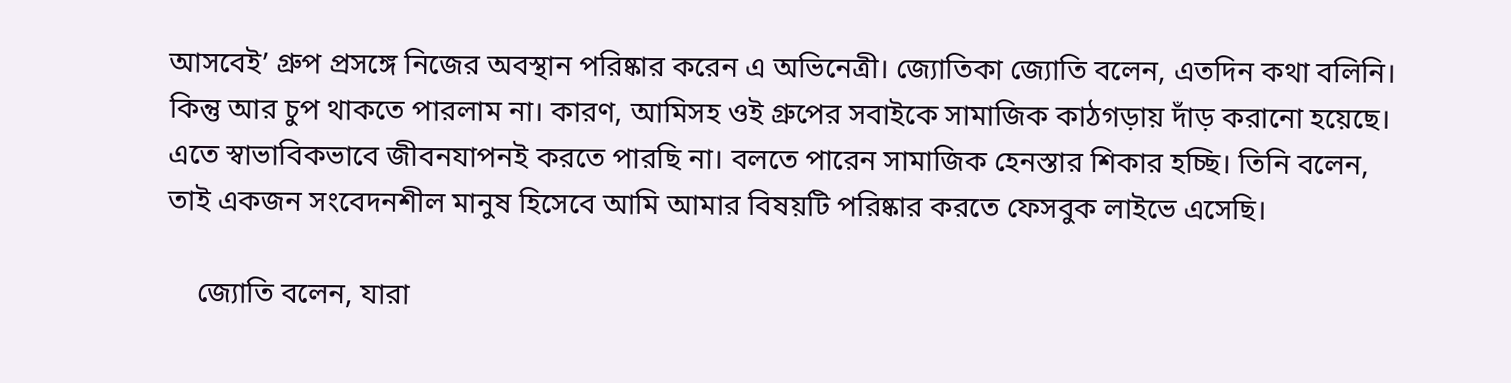আসবেই’ গ্রুপ প্রসঙ্গে নিজের অবস্থান পরিষ্কার করেন এ অভিনেত্রী। জ্যোতিকা জ্যোতি বলেন, এতদিন কথা বলিনি। কিন্তু আর চুপ থাকতে পারলাম না। কারণ, আমিসহ ওই গ্রুপের সবাইকে সামাজিক কাঠগড়ায় দাঁড় করানো হয়েছে। এতে স্বাভাবিকভাবে জীবনযাপনই করতে পারছি না। বলতে পারেন সামাজিক হেনস্তার শিকার হচ্ছি। তিনি বলেন, তাই একজন সংবেদনশীল মানুষ হিসেবে আমি আমার বিষয়টি পরিষ্কার করতে ফেসবুক লাইভে এসেছি।

    জ্যোতি বলেন, যারা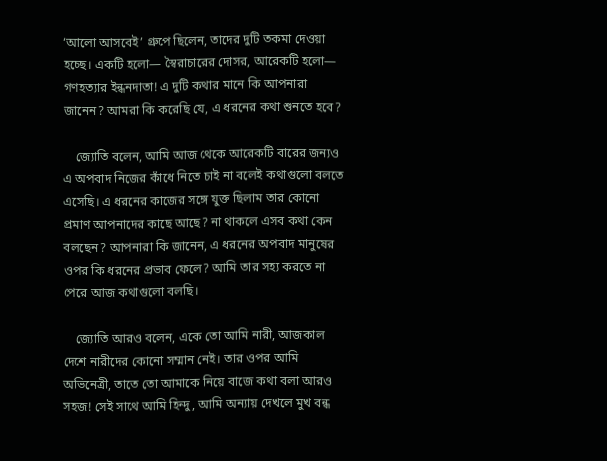‘আলো আসবেই’ গ্রুপে ছিলেন, তাদের দুটি তকমা দেওয়া হচ্ছে। একটি হলো— স্বৈরাচারের দোসর, আরেকটি হলো— গণহত্যার ইন্ধনদাতা! এ দুটি কথার মানে কি আপনারা জানেন? আমরা কি করেছি যে, এ ধরনের কথা শুনতে হবে?

    জ্যোতি বলেন, আমি আজ থেকে আরেকটি বারের জন্যও এ অপবাদ নিজের কাঁধে নিতে চাই না বলেই কথাগুলো বলতে এসেছি। এ ধরনের কাজের সঙ্গে যুক্ত ছিলাম তার কোনো প্রমাণ আপনাদের কাছে আছে? না থাকলে এসব কথা কেন বলছেন? আপনারা কি জানেন, এ ধরনের অপবাদ মানুষের ওপর কি ধরনের প্রভাব ফেলে? আমি তার সহ্য করতে না পেরে আজ কথাগুলো বলছি।

    জ্যোতি আরও বলেন, একে তো আমি নারী, আজকাল দেশে নারীদের কোনো সম্মান নেই। তার ওপর আমি অভিনেত্রী, তাতে তো আমাকে নিয়ে বাজে কথা বলা আরও সহজ! সেই সাথে আমি হিন্দু, আমি অন্যায় দেখলে মুখ বন্ধ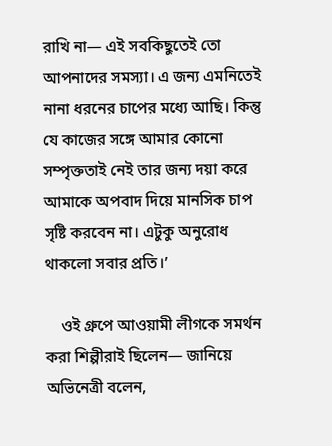রাখি না— এই সবকিছুতেই তো আপনাদের সমস্যা। এ জন্য এমনিতেই নানা ধরনের চাপের মধ্যে আছি। কিন্তু যে কাজের সঙ্গে আমার কোনো সম্পৃক্ততাই নেই তার জন্য দয়া করে আমাকে অপবাদ দিয়ে মানসিক চাপ সৃষ্টি করবেন না। এটুকু অনুরোধ থাকলো সবার প্রতি।’

    ওই গ্রুপে আওয়ামী লীগকে সমর্থন করা শিল্পীরাই ছিলেন— জানিয়ে অভিনেত্রী বলেন,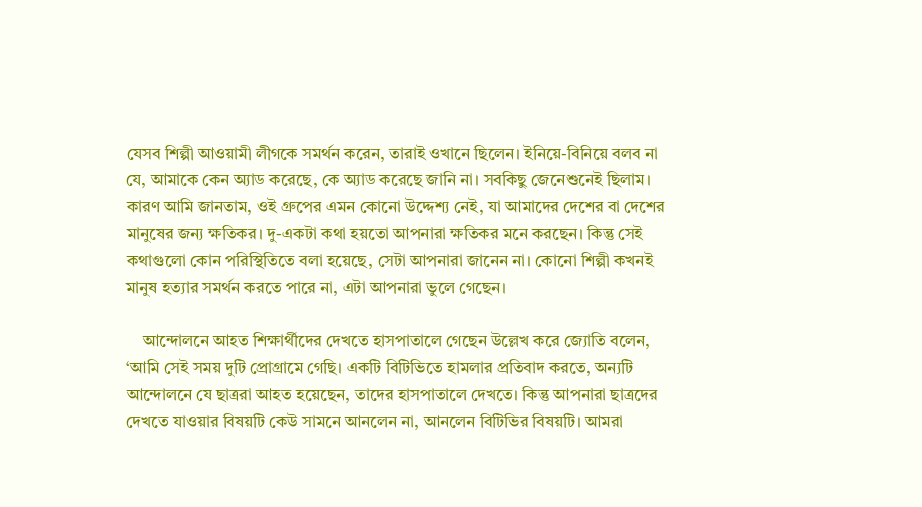যেসব শিল্পী আওয়ামী লীগকে সমর্থন করেন, তারাই ওখানে ছিলেন। ইনিয়ে-বিনিয়ে বলব না যে, আমাকে কেন অ্যাড করেছে, কে অ্যাড করেছে জানি না। সবকিছু জেনেশুনেই ছিলাম। কারণ আমি জানতাম, ওই গ্রুপের এমন কোনো উদ্দেশ্য নেই, যা আমাদের দেশের বা দেশের মানুষের জন্য ক্ষতিকর। দু-একটা কথা হয়তো আপনারা ক্ষতিকর মনে করছেন। কিন্তু সেই কথাগুলো কোন পরিস্থিতিতে বলা হয়েছে, সেটা আপনারা জানেন না। কোনো শিল্পী কখনই মানুষ হত্যার সমর্থন করতে পারে না, এটা আপনারা ভুলে গেছেন।

    আন্দোলনে আহত শিক্ষার্থীদের দেখতে হাসপাতালে গেছেন উল্লেখ করে জ্যোতি বলেন, ‘আমি সেই সময় দুটি প্রোগ্রামে গেছি। একটি বিটিভিতে হামলার প্রতিবাদ করতে, অন্যটি আন্দোলনে যে ছাত্ররা আহত হয়েছেন, তাদের হাসপাতালে দেখতে। কিন্তু আপনারা ছাত্রদের দেখতে যাওয়ার বিষয়টি কেউ সামনে আনলেন না, আনলেন বিটিভির বিষয়টি। আমরা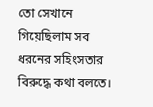তো সেখানে গিয়েছিলাম সব ধরনের সহিংসতার বিরুদ্ধে কথা বলতে।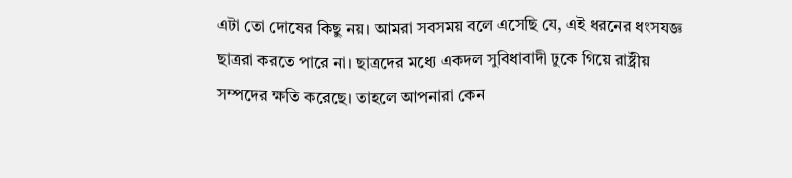এটা তো দোষের কিছু নয়। আমরা সবসময় বলে এসেছি যে, এই ধরনের ধংসযজ্ঞ ছাত্ররা করতে পারে না। ছাত্রদের মধ্যে একদল সুবিধাবাদী ঢুকে গিয়ে রাষ্ট্রীয় সম্পদের ক্ষতি করেছে। তাহলে আপনারা কেন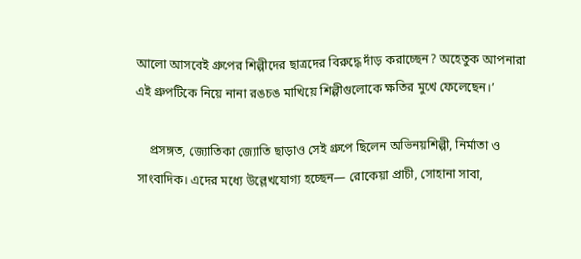আলো আসবেই গ্রুপের শিল্পীদের ছাত্রদের বিরুদ্ধে দাঁড় করাচ্ছেন? অহেতুক আপনারা এই গ্রুপটিকে নিয়ে নানা রঙচঙ মাখিয়ে শিল্পীগুলোকে ক্ষতির মুখে ফেলেছেন।’

    প্রসঙ্গত, জ্যোতিকা জ্যোতি ছাড়াও সেই গ্রুপে ছিলেন অভিনয়শিল্পী, নির্মাতা ও সাংবাদিক। এদের মধ্যে উল্লেখযোগ্য হচ্ছেন— রোকেয়া প্রাচী, সোহানা সাবা,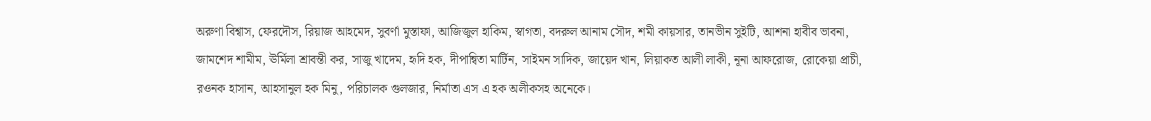অরুণা বিশ্বাস, ফেরদৌস, রিয়াজ আহমেদ, সুবর্ণা মুস্তাফা, আজিজুল হাকিম, স্বাগতা, বদরুল আনাম সৌদ, শমী কায়সার, তানভীন সুইটি, আশনা হাবীব ভাবনা, জামশেদ শামীম, ঊর্মিলা শ্রাবন্তী কর, সাজু খাদেম, হৃদি হক, দীপান্বিতা মার্টিন, সাইমন সাদিক, জায়েদ খান, লিয়াকত আলী লাকী, নূনা আফরোজ, রোকেয়া প্রাচী, রওনক হাসান, আহসানুল হক মিনু, পরিচালক গুলজার, নির্মাতা এস এ হক অলীকসহ অনেকে।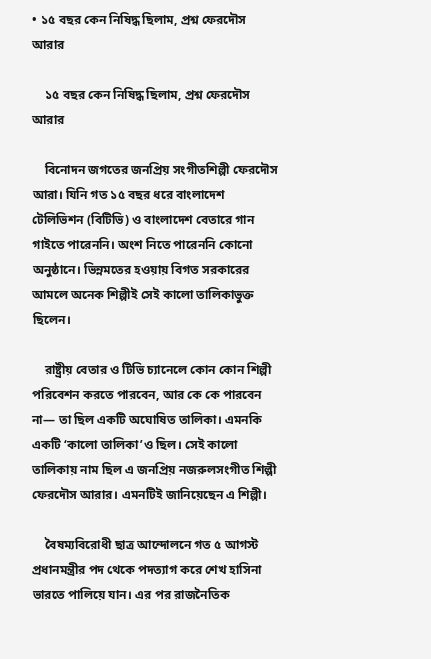• ১৫ বছর কেন নিষিদ্ধ ছিলাম, প্রশ্ন ফেরদৌস আরার

    ১৫ বছর কেন নিষিদ্ধ ছিলাম, প্রশ্ন ফেরদৌস আরার

    বিনোদন জগতের জনপ্রিয় সংগীতশিল্পী ফেরদৌস আরা। যিনি গত ১৫ বছর ধরে বাংলাদেশ টেলিভিশন (বিটিভি) ও বাংলাদেশ বেতারে গান গাইতে পারেননি। অংশ নিতে পারেননি কোনো অনুষ্ঠানে। ভিন্নমতের হওয়ায় বিগত সরকারের আমলে অনেক শিল্পীই সেই কালো তালিকাভুক্ত ছিলেন।

    রাষ্ট্রীয় বেতার ও টিভি চ্যানেলে কোন কোন শিল্পী পরিবেশন করতে পারবেন, আর কে কে পারবেন না— তা ছিল একটি অঘোষিত তালিকা। এমনকি একটি ‘কালো তালিকা’ও ছিল। সেই কালো তালিকায় নাম ছিল এ জনপ্রিয় নজরুলসংগীত শিল্পী ফেরদৌস আরার। এমনটিই জানিয়েছেন এ শিল্পী।

    বৈষম্যবিরোধী ছাত্র আন্দোলনে গত ৫ আগস্ট প্রধানমন্ত্রীর পদ থেকে পদত্যাগ করে শেখ হাসিনা ভারতে পালিয়ে যান। এর পর রাজনৈতিক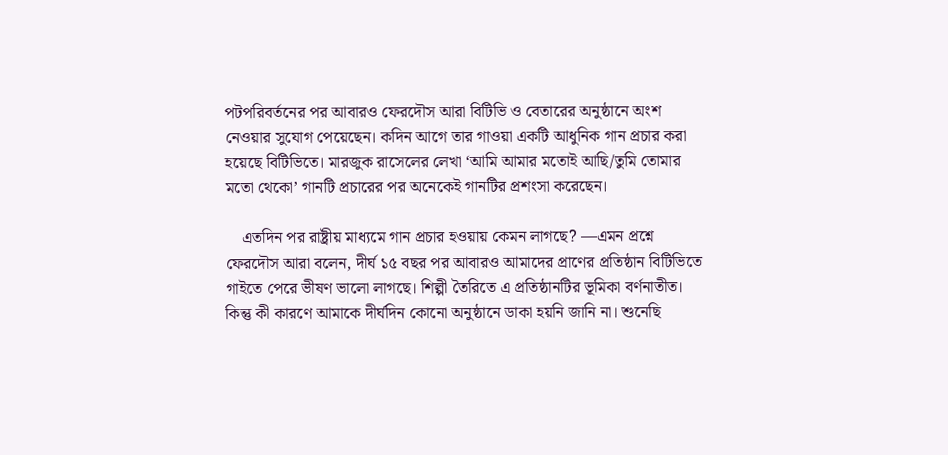পটপরিবর্তনের পর আবারও ফেরদৌস আরা বিটিভি ও বেতারের অনুষ্ঠানে অংশ নেওয়ার সুযোগ পেয়েছেন। কদিন আগে তার গাওয়া একটি আধুনিক গান প্রচার করা হয়েছে বিটিভিতে। মারজুক রাসেলের লেখা ‘আমি আমার মতোই আছি/তুমি তোমার মতো থেকো’ গানটি প্রচারের পর অনেকেই গানটির প্রশংসা করেছেন।

    এতদিন পর রাষ্ট্রীয় মাধ্যমে গান প্রচার হওয়ায় কেমন লাগছে? —এমন প্রশ্নে ফেরদৌস আরা বলেন, দীর্ঘ ১৫ বছর পর আবারও আমাদের প্রাণের প্রতিষ্ঠান বিটিভিতে গাইতে পেরে ভীষণ ভালো লাগছে। শিল্পী তৈরিতে এ প্রতিষ্ঠানটির ভূমিকা বর্ণনাতীত। কিন্তু কী কারণে আমাকে দীর্ঘদিন কোনো অনুষ্ঠানে ডাকা হয়নি জানি না। শুনেছি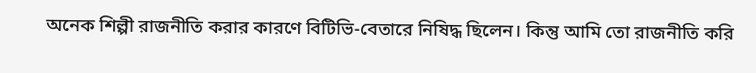অনেক শিল্পী রাজনীতি করার কারণে বিটিভি-বেতারে নিষিদ্ধ ছিলেন। কিন্তু আমি তো রাজনীতি করি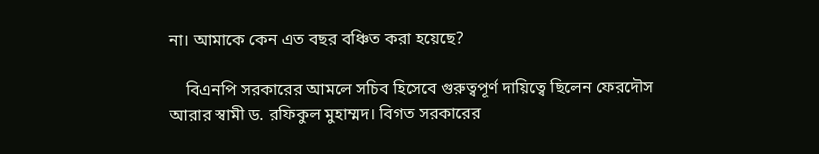না। আমাকে কেন এত বছর বঞ্চিত করা হয়েছে?

    বিএনপি সরকারের আমলে সচিব হিসেবে গুরুত্বপূর্ণ দায়িত্বে ছিলেন ফেরদৌস আরার স্বামী ড. রফিকুল মুহাম্মদ। বিগত সরকারের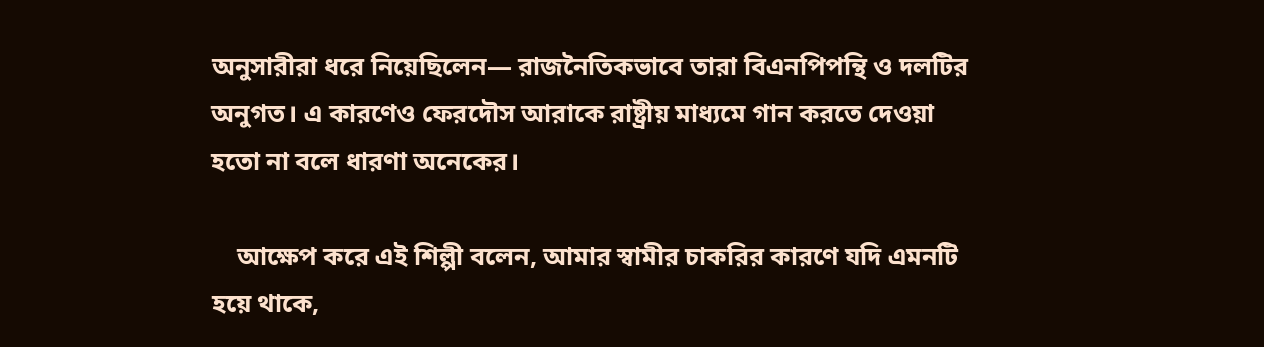অনুসারীরা ধরে নিয়েছিলেন— রাজনৈতিকভাবে তারা বিএনপিপন্থি ও দলটির অনুগত। এ কারণেও ফেরদৌস আরাকে রাষ্ট্রীয় মাধ্যমে গান করতে দেওয়া হতো না বলে ধারণা অনেকের।

    আক্ষেপ করে এই শিল্পী বলেন, আমার স্বামীর চাকরির কারণে যদি এমনটি হয়ে থাকে,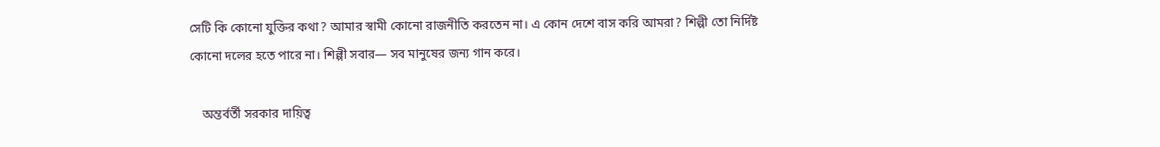সেটি কি কোনো যুক্তির কথা? আমার স্বামী কোনো রাজনীতি করতেন না। এ কোন দেশে বাস করি আমরা? শিল্পী তো নির্দিষ্ট কোনো দলের হতে পারে না। শিল্পী সবার— সব মানুষের জন্য গান করে।

    অন্তর্বর্তী সরকার দায়িত্ব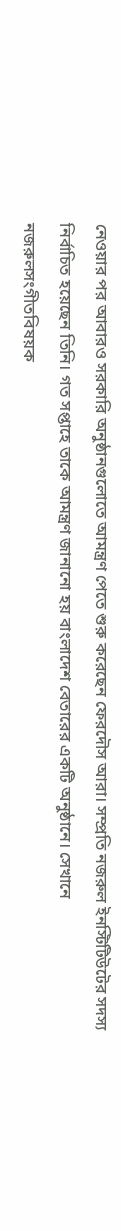নেওয়ার পর আবারও সরকারি অনুষ্ঠানগুলোতে আমন্ত্রণ পেতে শুরু করেছেন ফেরদৌস আরা। সম্প্রতি নজরুল ইনস্টিটিউটের সদস্য নির্বাচিত হয়েছেন তিনি। গত সপ্তাহে তাকে আমন্ত্রণ জানানো হয় বাংলাদেশ বেতারের একটি অনুষ্ঠানে। সেখানে নজরুলসংগীতবিষয়ক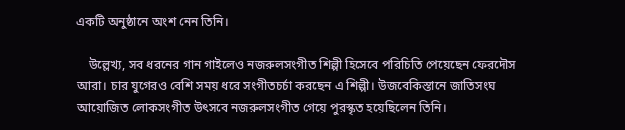একটি অনুষ্ঠানে অংশ নেন তিনি।

    উল্লেখ্য, সব ধরনের গান গাইলেও নজরুলসংগীত শিল্পী হিসেবে পরিচিতি পেয়েছেন ফেরদৌস আরা। চার যুগেরও বেশি সময় ধরে সংগীতচর্চা করছেন এ শিল্পী। উজবেকিস্তানে জাতিসংঘ আয়োজিত লোকসংগীত উৎসবে নজরুলসংগীত গেয়ে পুরস্কৃত হয়েছিলেন তিনি।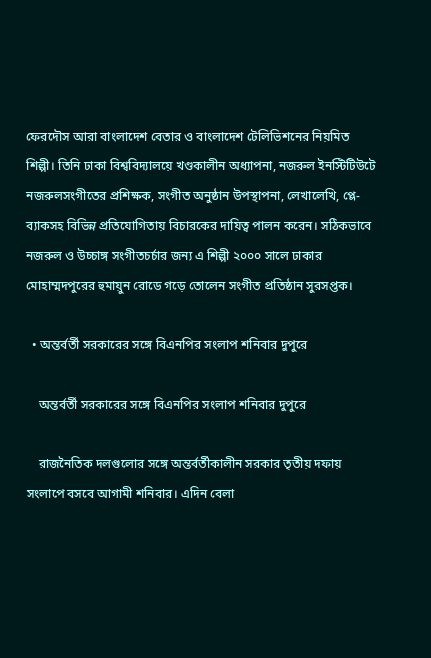ফেরদৌস আরা বাংলাদেশ বেতার ও বাংলাদেশ টেলিভিশনের নিয়মিত শিল্পী। তিনি ঢাকা বিশ্ববিদ্যালয়ে খণ্ডকালীন অধ্যাপনা, নজরুল ইনস্টিটিউটে নজরুলসংগীতের প্রশিক্ষক, সংগীত অনুষ্ঠান উপস্থাপনা, লেখালেখি, প্লে-ব্যাকসহ বিভিন্ন প্রতিযোগিতায় বিচারকের দায়িত্ব পালন করেন। সঠিকভাবে নজরুল ও উচ্চাঙ্গ সংগীতচর্চার জন্য এ শিল্পী ২০০০ সালে ঢাকার মোহাম্মদপুরের হুমায়ুন রোডে গড়ে তোলেন সংগীত প্রতিষ্ঠান সুরসপ্তক।

  • অন্তর্বর্তী সরকারের সঙ্গে বিএনপির সংলাপ শনিবার দুপুরে

    অন্তর্বর্তী সরকারের সঙ্গে বিএনপির সংলাপ শনিবার দুপুরে

    রাজনৈতিক দলগুলোর সঙ্গে অন্তর্বর্তীকালীন সরকার তৃতীয় দফায় সংলাপে বসবে আগামী শনিবার। এদিন বেলা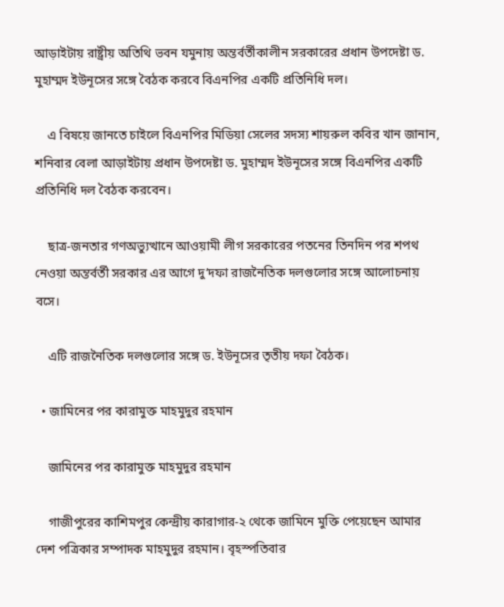আড়াইটায় রাষ্ট্রীয় অতিথি ভবন যমুনায় অন্তর্বর্তীকালীন সরকারের প্রধান উপদেষ্টা ড. মুহাম্মদ ইউনূসের সঙ্গে বৈঠক করবে বিএনপির একটি প্রতিনিধি দল।

    এ বিষয়ে জানতে চাইলে বিএনপির মিডিয়া সেলের সদস্য শায়রুল কবির খান জানান, শনিবার বেলা আড়াইটায় প্রধান উপদেষ্টা ড. মুহাম্মদ ইউনূসের সঙ্গে বিএনপির একটি প্রতিনিধি দল বৈঠক করবেন।

    ছাত্র-জনতার গণঅভ্যুত্থানে আওয়ামী লীগ সরকারের পতনের তিনদিন পর শপথ নেওয়া অন্তর্বর্তী সরকার এর আগে দু’দফা রাজনৈতিক দলগুলোর সঙ্গে আলোচনায় বসে।

    এটি রাজনৈতিক দলগুলোর সঙ্গে ড. ইউনূসের তৃতীয় দফা বৈঠক।

  • জামিনের পর কারামুক্ত মাহমুদুর রহমান

    জামিনের পর কারামুক্ত মাহমুদুর রহমান

    গাজীপুরের কাশিমপুর কেন্দ্রীয় কারাগার-২ থেকে জামিনে মুক্তি পেয়েছেন আমার দেশ পত্রিকার সম্পাদক মাহমুদুর রহমান। বৃহস্পতিবার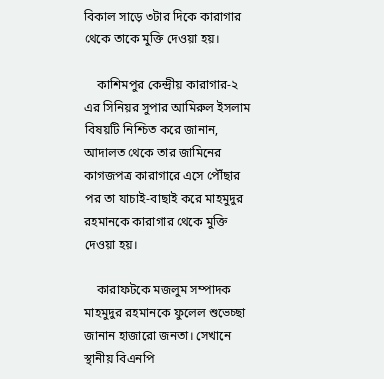বিকাল সাড়ে ৩টার দিকে কারাগার থেকে তাকে মুক্তি দেওয়া হয়।

    কাশিমপুর কেন্দ্রীয় কারাগার-২ এর সিনিয়র সুপার আমিরুল ইসলাম বিষয়টি নিশ্চিত করে জানান, আদালত থেকে তার জামিনের কাগজপত্র কারাগারে এসে পৌঁছার পর তা যাচাই-বাছাই করে মাহমুদুর রহমানকে কারাগার থেকে মুক্তি দেওয়া হয়।

    কারাফটকে মজলুম সম্পাদক মাহমুদুর রহমানকে ফুলেল শুভেচ্ছা জানান হাজারো জনতা। সেখানে স্থানীয় বিএনপি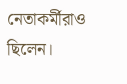নেতাকর্মীরাও ছিলেন।